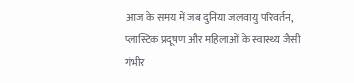आज के समय में जब दुनिया जलवायु परिवर्तन, प्लास्टिक प्रदूषण और महिलाओं के स्वास्थ्य जैसी गंभीर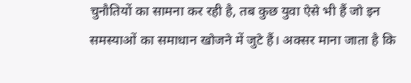चुनौतियों का सामना कर रही है, तब कुछ युवा ऐसे भी हैं जो इन समस्याओं का समाधान खोजने में जुटे हैं। अक्सर माना जाता है कि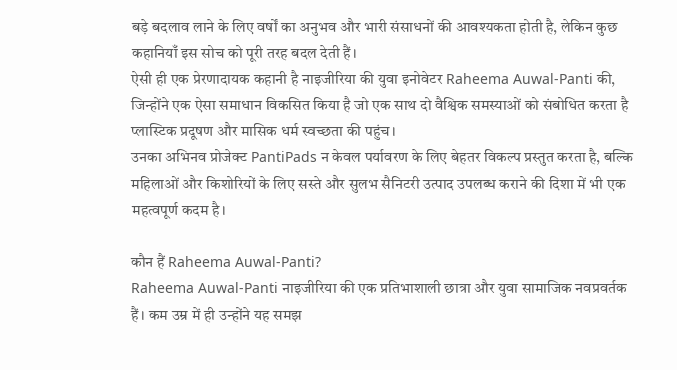बड़े बदलाव लाने के लिए वर्षों का अनुभव और भारी संसाधनों की आवश्यकता होती है, लेकिन कुछ कहानियाँ इस सोच को पूरी तरह बदल देती हैं।
ऐसी ही एक प्रेरणादायक कहानी है नाइजीरिया की युवा इनोवेटर Raheema Auwal-Panti की, जिन्होंने एक ऐसा समाधान विकसित किया है जो एक साथ दो वैश्विक समस्याओं को संबोधित करता है प्लास्टिक प्रदूषण और मासिक धर्म स्वच्छता की पहुंच।
उनका अभिनव प्रोजेक्ट PantiPads न केवल पर्यावरण के लिए बेहतर विकल्प प्रस्तुत करता है, बल्कि महिलाओं और किशोरियों के लिए सस्ते और सुलभ सैनिटरी उत्पाद उपलब्ध कराने की दिशा में भी एक महत्वपूर्ण कदम है।

कौन हैं Raheema Auwal-Panti?
Raheema Auwal-Panti नाइजीरिया की एक प्रतिभाशाली छात्रा और युवा सामाजिक नवप्रवर्तक हैं। कम उम्र में ही उन्होंने यह समझ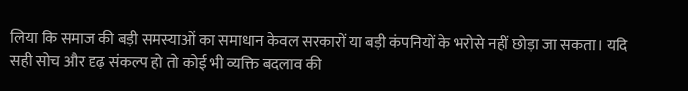लिया कि समाज की बड़ी समस्याओं का समाधान केवल सरकारों या बड़ी कंपनियों के भरोसे नहीं छोड़ा जा सकता। यदि सही सोच और दृढ़ संकल्प हो तो कोई भी व्यक्ति बदलाव की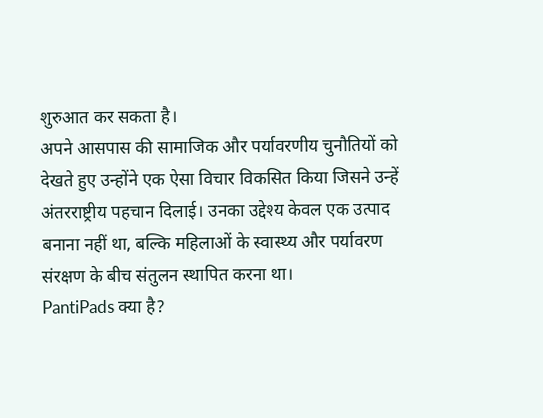शुरुआत कर सकता है।
अपने आसपास की सामाजिक और पर्यावरणीय चुनौतियों को देखते हुए उन्होंने एक ऐसा विचार विकसित किया जिसने उन्हें अंतरराष्ट्रीय पहचान दिलाई। उनका उद्देश्य केवल एक उत्पाद बनाना नहीं था, बल्कि महिलाओं के स्वास्थ्य और पर्यावरण संरक्षण के बीच संतुलन स्थापित करना था।
PantiPads क्या है?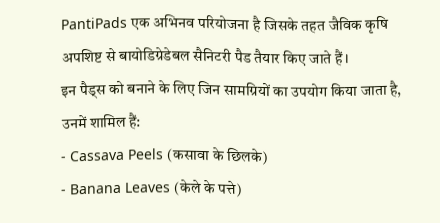PantiPads एक अभिनव परियोजना है जिसके तहत जैविक कृषि अपशिष्ट से बायोडिग्रेडेबल सैनिटरी पैड तैयार किए जाते हैं।
इन पैड्स को बनाने के लिए जिन सामग्रियों का उपयोग किया जाता है, उनमें शामिल हैं:
- Cassava Peels (कसावा के छिलके)
- Banana Leaves (केले के पत्ते)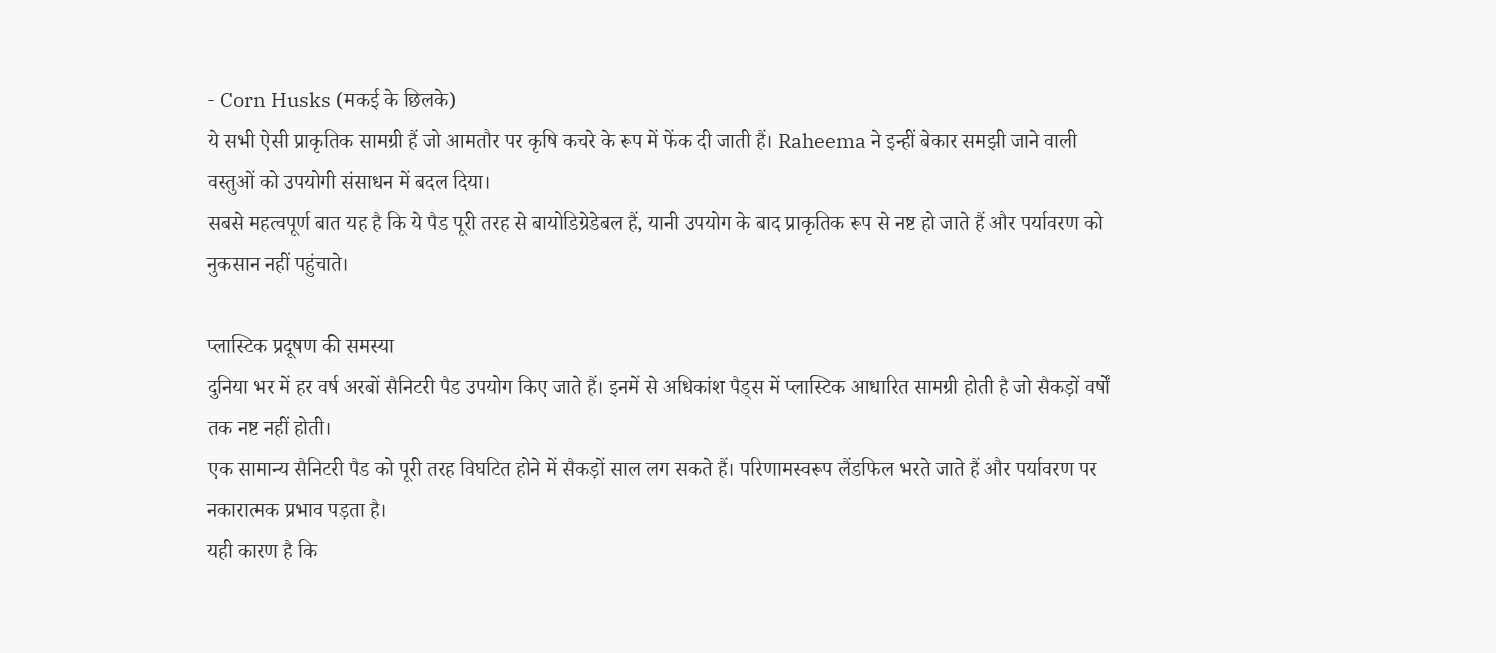- Corn Husks (मकई के छिलके)
ये सभी ऐसी प्राकृतिक सामग्री हैं जो आमतौर पर कृषि कचरे के रूप में फेंक दी जाती हैं। Raheema ने इन्हीं बेकार समझी जाने वाली वस्तुओं को उपयोगी संसाधन में बदल दिया।
सबसे महत्वपूर्ण बात यह है कि ये पैड पूरी तरह से बायोडिग्रेडेबल हैं, यानी उपयोग के बाद प्राकृतिक रूप से नष्ट हो जाते हैं और पर्यावरण को नुकसान नहीं पहुंचाते।

प्लास्टिक प्रदूषण की समस्या
दुनिया भर में हर वर्ष अरबों सैनिटरी पैड उपयोग किए जाते हैं। इनमें से अधिकांश पैड्स में प्लास्टिक आधारित सामग्री होती है जो सैकड़ों वर्षों तक नष्ट नहीं होती।
एक सामान्य सैनिटरी पैड को पूरी तरह विघटित होने में सैकड़ों साल लग सकते हैं। परिणामस्वरूप लैंडफिल भरते जाते हैं और पर्यावरण पर नकारात्मक प्रभाव पड़ता है।
यही कारण है कि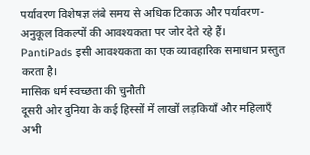पर्यावरण विशेषज्ञ लंबे समय से अधिक टिकाऊ और पर्यावरण-अनुकूल विकल्पों की आवश्यकता पर जोर देते रहे हैं।
PantiPads इसी आवश्यकता का एक व्यावहारिक समाधान प्रस्तुत करता है।
मासिक धर्म स्वच्छता की चुनौती
दूसरी ओर दुनिया के कई हिस्सों में लाखों लड़कियाँ और महिलाएँ अभी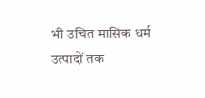भी उचित मासिक धर्म उत्पादों तक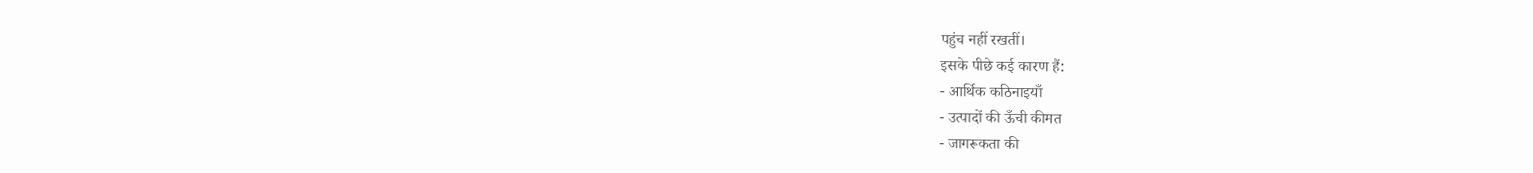पहुंच नहीं रखतीं।
इसके पीछे कई कारण हैं:
- आर्थिक कठिनाइयाँ
- उत्पादों की ऊँची कीमत
- जागरूकता की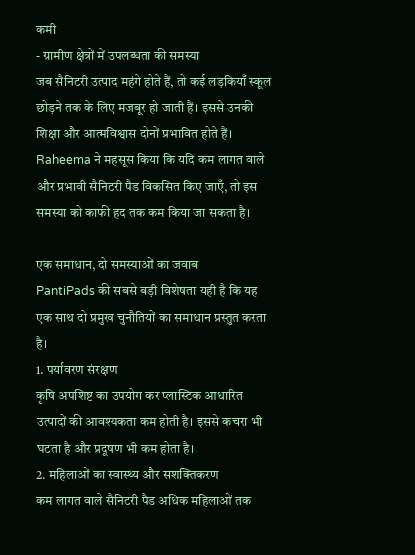कमी
- ग्रामीण क्षेत्रों में उपलब्धता की समस्या
जब सैनिटरी उत्पाद महंगे होते हैं, तो कई लड़कियाँ स्कूल छोड़ने तक के लिए मजबूर हो जाती हैं। इससे उनकी शिक्षा और आत्मविश्वास दोनों प्रभावित होते हैं।
Raheema ने महसूस किया कि यदि कम लागत वाले और प्रभावी सैनिटरी पैड विकसित किए जाएँ, तो इस समस्या को काफी हद तक कम किया जा सकता है।

एक समाधान, दो समस्याओं का जवाब
PantiPads की सबसे बड़ी विशेषता यही है कि यह एक साथ दो प्रमुख चुनौतियों का समाधान प्रस्तुत करता है।
1. पर्यावरण संरक्षण
कृषि अपशिष्ट का उपयोग कर प्लास्टिक आधारित उत्पादों की आवश्यकता कम होती है। इससे कचरा भी घटता है और प्रदूषण भी कम होता है।
2. महिलाओं का स्वास्थ्य और सशक्तिकरण
कम लागत वाले सैनिटरी पैड अधिक महिलाओं तक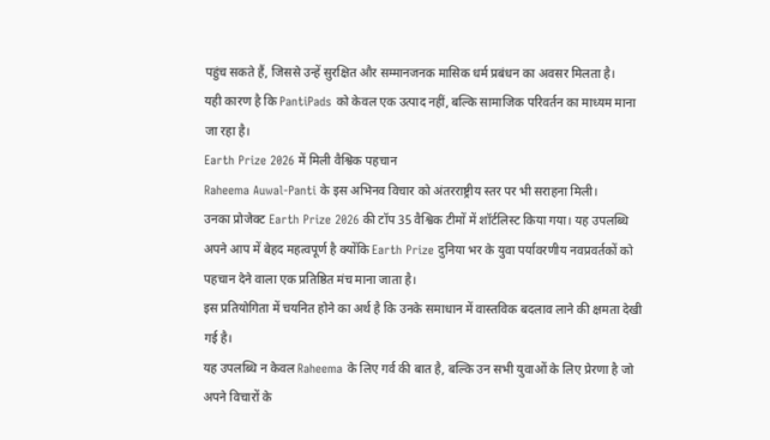पहुंच सकते हैं, जिससे उन्हें सुरक्षित और सम्मानजनक मासिक धर्म प्रबंधन का अवसर मिलता है।
यही कारण है कि PantiPads को केवल एक उत्पाद नहीं, बल्कि सामाजिक परिवर्तन का माध्यम माना जा रहा है।
Earth Prize 2026 में मिली वैश्विक पहचान
Raheema Auwal-Panti के इस अभिनव विचार को अंतरराष्ट्रीय स्तर पर भी सराहना मिली।
उनका प्रोजेक्ट Earth Prize 2026 की टॉप 35 वैश्विक टीमों में शॉर्टलिस्ट किया गया। यह उपलब्धि अपने आप में बेहद महत्वपूर्ण है क्योंकि Earth Prize दुनिया भर के युवा पर्यावरणीय नवप्रवर्तकों को पहचान देने वाला एक प्रतिष्ठित मंच माना जाता है।
इस प्रतियोगिता में चयनित होने का अर्थ है कि उनके समाधान में वास्तविक बदलाव लाने की क्षमता देखी गई है।
यह उपलब्धि न केवल Raheema के लिए गर्व की बात है, बल्कि उन सभी युवाओं के लिए प्रेरणा है जो अपने विचारों के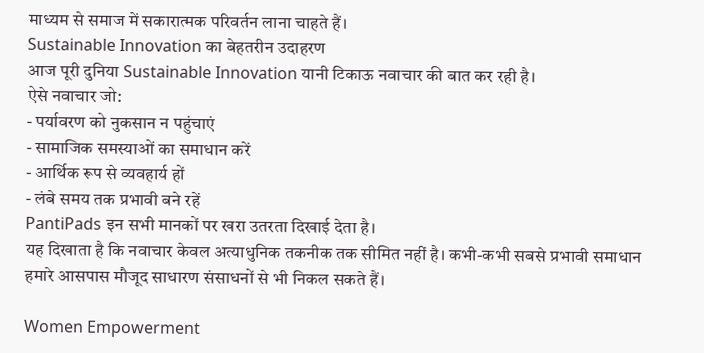माध्यम से समाज में सकारात्मक परिवर्तन लाना चाहते हैं।
Sustainable Innovation का बेहतरीन उदाहरण
आज पूरी दुनिया Sustainable Innovation यानी टिकाऊ नवाचार की बात कर रही है।
ऐसे नवाचार जो:
- पर्यावरण को नुकसान न पहुंचाएं
- सामाजिक समस्याओं का समाधान करें
- आर्थिक रूप से व्यवहार्य हों
- लंबे समय तक प्रभावी बने रहें
PantiPads इन सभी मानकों पर खरा उतरता दिखाई देता है।
यह दिखाता है कि नवाचार केवल अत्याधुनिक तकनीक तक सीमित नहीं है। कभी-कभी सबसे प्रभावी समाधान हमारे आसपास मौजूद साधारण संसाधनों से भी निकल सकते हैं।

Women Empowerment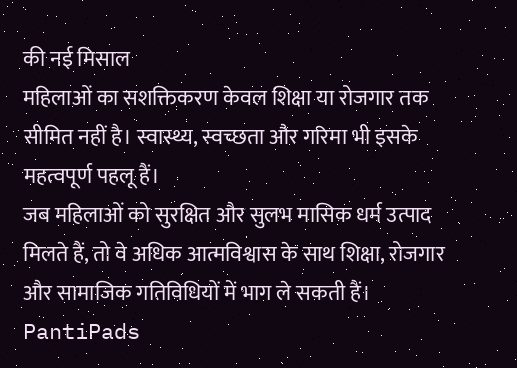की नई मिसाल
महिलाओं का सशक्तिकरण केवल शिक्षा या रोजगार तक सीमित नहीं है। स्वास्थ्य, स्वच्छता और गरिमा भी इसके महत्वपूर्ण पहलू हैं।
जब महिलाओं को सुरक्षित और सुलभ मासिक धर्म उत्पाद मिलते हैं, तो वे अधिक आत्मविश्वास के साथ शिक्षा, रोजगार और सामाजिक गतिविधियों में भाग ले सकती हैं।
PantiPads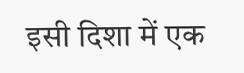इसी दिशा में एक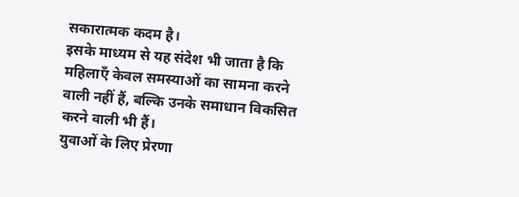सकारात्मक कदम है।
इसके माध्यम से यह संदेश भी जाता है कि महिलाएँ केवल समस्याओं का सामना करने वाली नहीं हैं, बल्कि उनके समाधान विकसित करने वाली भी हैं।
युवाओं के लिए प्रेरणा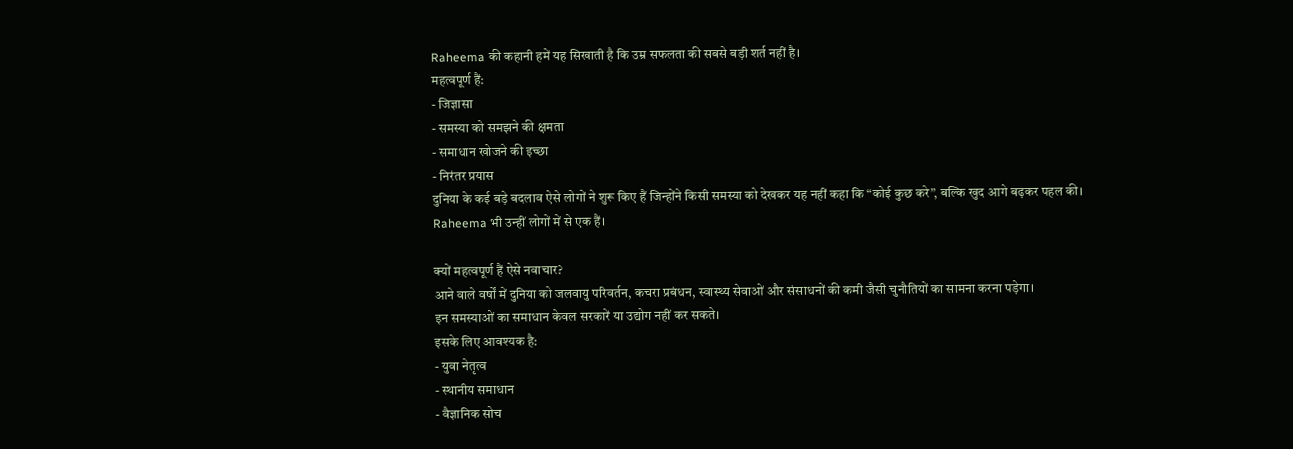Raheema की कहानी हमें यह सिखाती है कि उम्र सफलता की सबसे बड़ी शर्त नहीं है।
महत्वपूर्ण हैं:
- जिज्ञासा
- समस्या को समझने की क्षमता
- समाधान खोजने की इच्छा
- निरंतर प्रयास
दुनिया के कई बड़े बदलाव ऐसे लोगों ने शुरू किए हैं जिन्होंने किसी समस्या को देखकर यह नहीं कहा कि “कोई कुछ करे”, बल्कि खुद आगे बढ़कर पहल की।
Raheema भी उन्हीं लोगों में से एक हैं।

क्यों महत्वपूर्ण हैं ऐसे नवाचार?
आने वाले वर्षों में दुनिया को जलवायु परिवर्तन, कचरा प्रबंधन, स्वास्थ्य सेवाओं और संसाधनों की कमी जैसी चुनौतियों का सामना करना पड़ेगा।
इन समस्याओं का समाधान केवल सरकारें या उद्योग नहीं कर सकते।
इसके लिए आवश्यक है:
- युवा नेतृत्व
- स्थानीय समाधान
- वैज्ञानिक सोच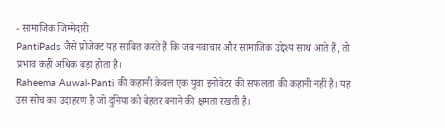- सामाजिक जिम्मेदारी
PantiPads जैसे प्रोजेक्ट यह साबित करते हैं कि जब नवाचार और सामाजिक उद्देश्य साथ आते हैं, तो प्रभाव कहीं अधिक बड़ा होता है।
Raheema Auwal-Panti की कहानी केवल एक युवा इनोवेटर की सफलता की कहानी नहीं है। यह उस सोच का उदाहरण है जो दुनिया को बेहतर बनाने की क्षमता रखती है।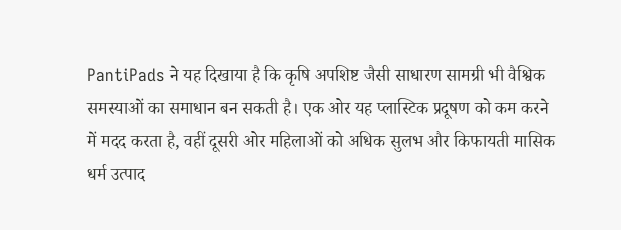PantiPads ने यह दिखाया है कि कृषि अपशिष्ट जैसी साधारण सामग्री भी वैश्विक समस्याओं का समाधान बन सकती है। एक ओर यह प्लास्टिक प्रदूषण को कम करने में मदद करता है, वहीं दूसरी ओर महिलाओं को अधिक सुलभ और किफायती मासिक धर्म उत्पाद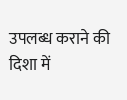उपलब्ध कराने की दिशा में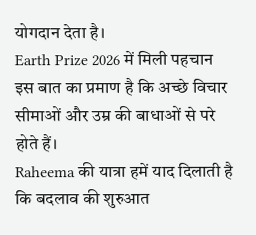योगदान देता है।
Earth Prize 2026 में मिली पहचान इस बात का प्रमाण है कि अच्छे विचार सीमाओं और उम्र की बाधाओं से परे होते हैं।
Raheema की यात्रा हमें याद दिलाती है कि बदलाव की शुरुआत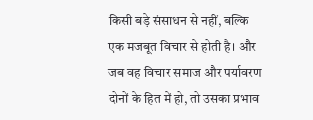किसी बड़े संसाधन से नहीं, बल्कि एक मजबूत विचार से होती है। और जब वह विचार समाज और पर्यावरण दोनों के हित में हो, तो उसका प्रभाव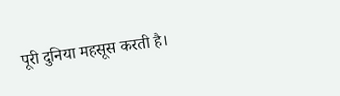पूरी दुनिया महसूस करती है।